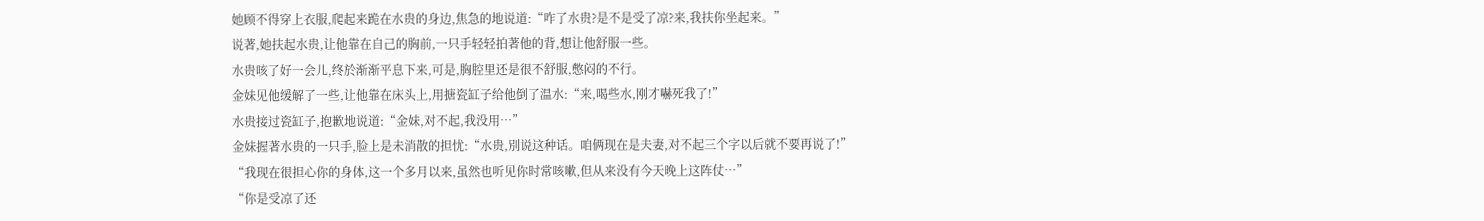她顾不得穿上衣服,爬起来跪在水贵的身边,焦急的地说道:“咋了水贵?是不是受了凉?来,我扶你坐起来。”
说著,她扶起水贵,让他靠在自己的胸前,一只手轻轻拍著他的背,想让他舒服一些。
水贵咳了好一会儿,终於渐渐平息下来,可是,胸腔里还是很不舒服,憋闷的不行。
金妹见他缓解了一些,让他靠在床头上,用搪瓷缸子给他倒了温水:“来,喝些水,刚才嚇死我了!”
水贵接过瓷缸子,抱歉地说道:“金妹,对不起,我没用…”
金妹握著水贵的一只手,脸上是未消散的担忧:“水贵,別说这种话。咱俩现在是夫妻,对不起三个字以后就不要再说了!”
“我现在很担心你的身体,这一个多月以来,虽然也听见你时常咳嗽,但从来没有今天晚上这阵仗…”
“你是受凉了还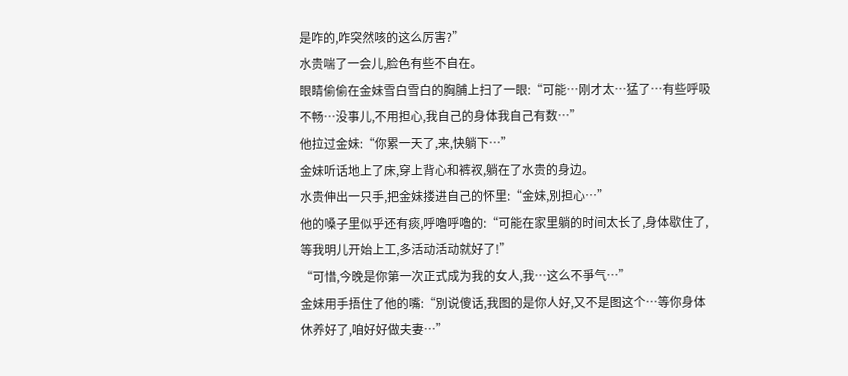是咋的,咋突然咳的这么厉害?”
水贵喘了一会儿,脸色有些不自在。
眼睛偷偷在金妹雪白雪白的胸脯上扫了一眼:“可能…刚才太…猛了…有些呼吸不畅…没事儿,不用担心,我自己的身体我自己有数…”
他拉过金妹:“你累一天了,来,快躺下…”
金妹听话地上了床,穿上背心和裤衩,躺在了水贵的身边。
水贵伸出一只手,把金妹搂进自己的怀里:“金妹,別担心…”
他的嗓子里似乎还有痰,呼嚕呼嚕的:“可能在家里躺的时间太长了,身体歇住了,等我明儿开始上工,多活动活动就好了!”
“可惜,今晚是你第一次正式成为我的女人,我…这么不爭气…”
金妹用手捂住了他的嘴:“別说傻话,我图的是你人好,又不是图这个…等你身体休养好了,咱好好做夫妻…”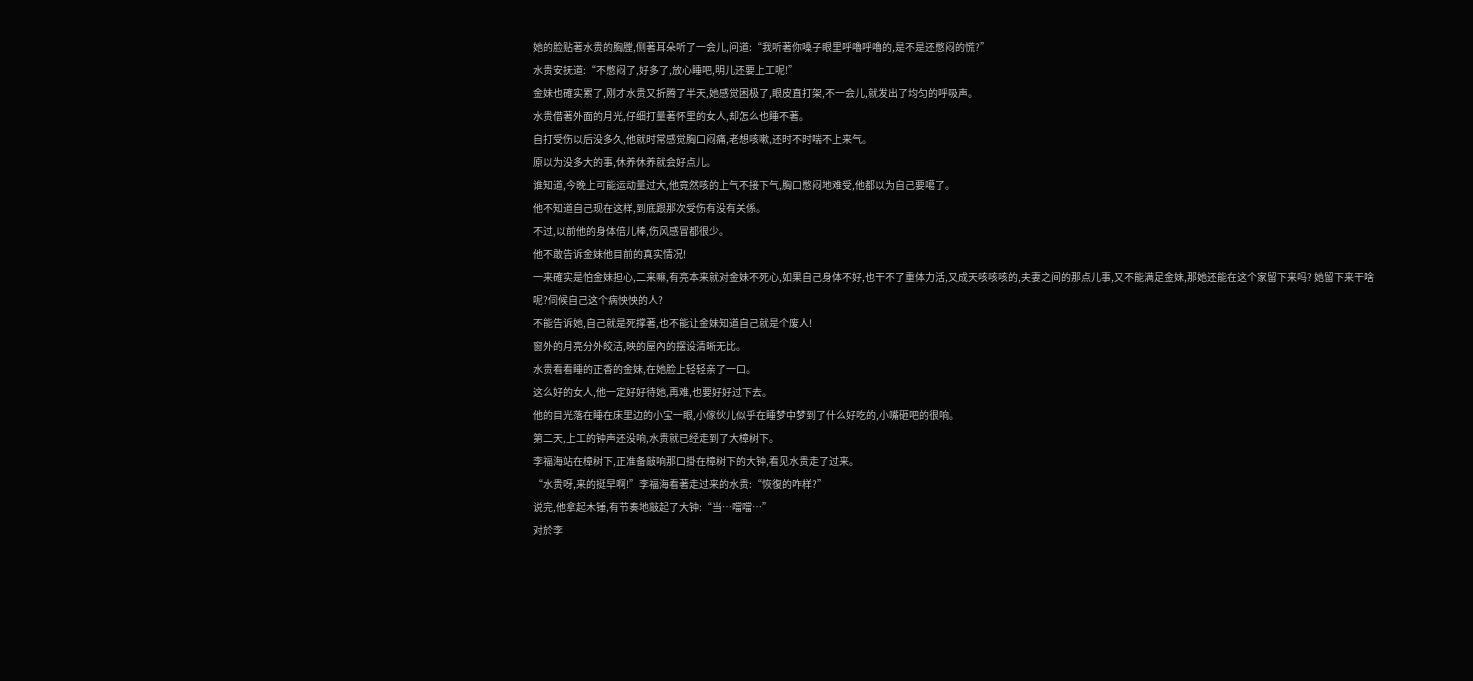她的脸贴著水贵的胸膛,侧著耳朵听了一会儿,问道:“我听著你嗓子眼里呼嚕呼嚕的,是不是还憋闷的慌?”
水贵安抚道:“不憋闷了,好多了,放心睡吧,明儿还要上工呢!”
金妹也確实累了,刚才水贵又折腾了半天,她感觉困极了,眼皮直打架,不一会儿,就发出了均匀的呼吸声。
水贵借著外面的月光,仔细打量著怀里的女人,却怎么也睡不著。
自打受伤以后没多久,他就时常感觉胸口闷痛,老想咳嗽,还时不时喘不上来气。
原以为没多大的事,休养休养就会好点儿。
谁知道,今晚上可能运动量过大,他竟然咳的上气不接下气,胸口憋闷地难受,他都以为自己要噶了。
他不知道自己现在这样,到底跟那次受伤有没有关係。
不过,以前他的身体倍儿棒,伤风感冒都很少。
他不敢告诉金妹他目前的真实情况!
一来確实是怕金妹担心,二来嘛,有亮本来就对金妹不死心,如果自己身体不好,也干不了重体力活,又成天咳咳咳的,夫妻之间的那点儿事,又不能满足金妹,那她还能在这个家留下来吗? 她留下来干啥呢?伺候自己这个病怏怏的人?
不能告诉她,自己就是死撑著,也不能让金妹知道自己就是个废人!
窗外的月亮分外皎洁,映的屋內的摆设清晰无比。
水贵看看睡的正香的金妹,在她脸上轻轻亲了一口。
这么好的女人,他一定好好待她,再难,也要好好过下去。
他的目光落在睡在床里边的小宝一眼,小傢伙儿似乎在睡梦中梦到了什么好吃的,小嘴砸吧的很响。
第二天,上工的钟声还没响,水贵就已经走到了大樟树下。
李福海站在樟树下,正准备敲响那口掛在樟树下的大钟,看见水贵走了过来。
“水贵呀,来的挺早啊!”李福海看著走过来的水贵:“恢復的咋样?”
说完,他拿起木锤,有节奏地敲起了大钟:“当…噹噹…”
对於李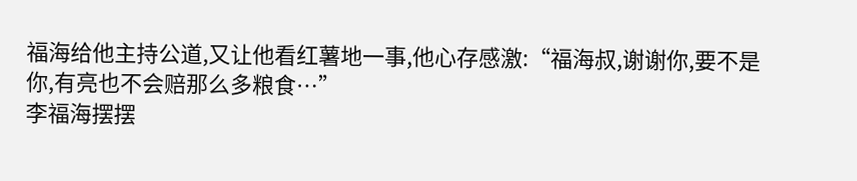福海给他主持公道,又让他看红薯地一事,他心存感激:“福海叔,谢谢你,要不是你,有亮也不会赔那么多粮食…”
李福海摆摆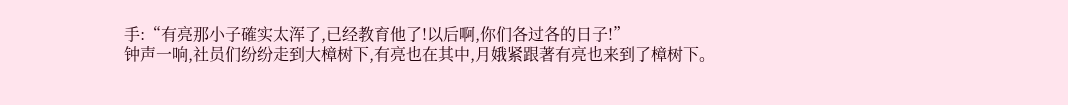手:“有亮那小子確实太浑了,已经教育他了!以后啊,你们各过各的日子!”
钟声一响,社员们纷纷走到大樟树下,有亮也在其中,月娥紧跟著有亮也来到了樟树下。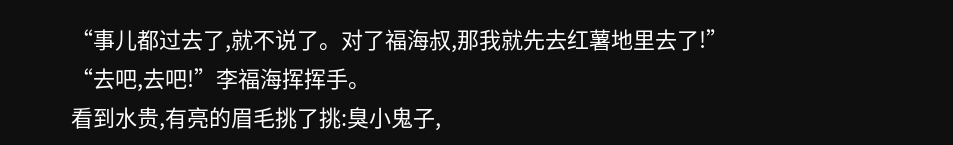“事儿都过去了,就不说了。对了福海叔,那我就先去红薯地里去了!”
“去吧,去吧!”李福海挥挥手。
看到水贵,有亮的眉毛挑了挑:臭小鬼子,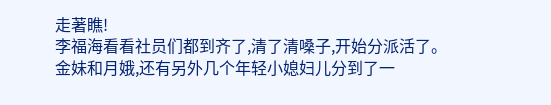走著瞧!
李福海看看社员们都到齐了,清了清嗓子,开始分派活了。
金妹和月娥,还有另外几个年轻小媳妇儿分到了一